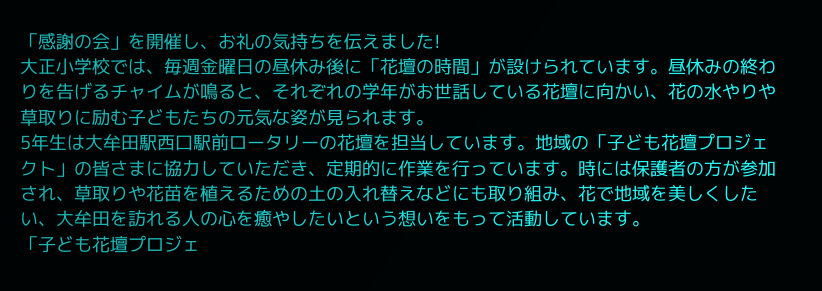「感謝の会」を開催し、お礼の気持ちを伝えました!
大正小学校では、毎週金曜日の昼休み後に「花壇の時間」が設けられています。昼休みの終わりを告げるチャイムが鳴ると、それぞれの学年がお世話している花壇に向かい、花の水やりや草取りに励む子どもたちの元気な姿が見られます。
5年生は大牟田駅西口駅前ロータリーの花壇を担当しています。地域の「子ども花壇プロジェクト」の皆さまに協力していただき、定期的に作業を行っています。時には保護者の方が参加され、草取りや花苗を植えるための土の入れ替えなどにも取り組み、花で地域を美しくしたい、大牟田を訪れる人の心を癒やしたいという想いをもって活動しています。
「子ども花壇プロジェ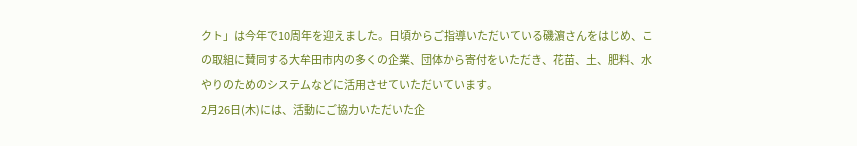クト」は今年で10周年を迎えました。日頃からご指導いただいている磯濵さんをはじめ、この取組に賛同する大牟田市内の多くの企業、団体から寄付をいただき、花苗、土、肥料、水やりのためのシステムなどに活用させていただいています。
2月26日(木)には、活動にご協力いただいた企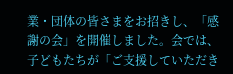業・団体の皆さまをお招きし、「感謝の会」を開催しました。会では、子どもたちが「ご支援していただき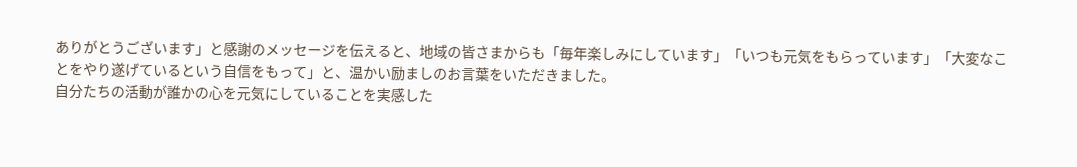ありがとうございます」と感謝のメッセージを伝えると、地域の皆さまからも「毎年楽しみにしています」「いつも元気をもらっています」「大変なことをやり遂げているという自信をもって」と、温かい励ましのお言葉をいただきました。
自分たちの活動が誰かの心を元気にしていることを実感した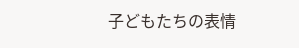子どもたちの表情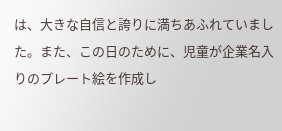は、大きな自信と誇りに満ちあふれていました。また、この日のために、児童が企業名入りのプレート絵を作成し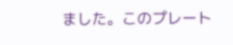ました。このプレート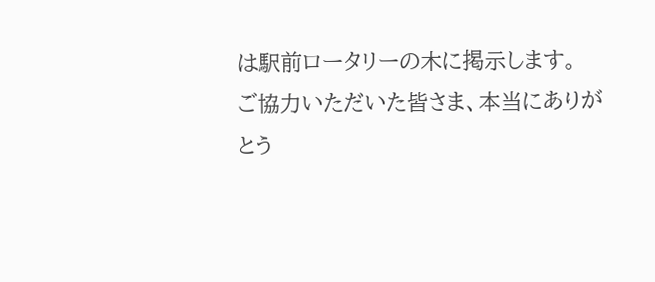は駅前ロータリーの木に掲示します。
ご協力いただいた皆さま、本当にありがとう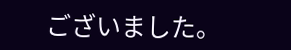ございました。